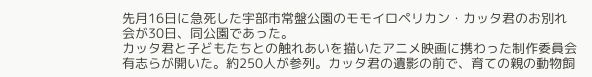先月16日に急死した宇部市常盤公園のモモイロペリカン・カッタ君のお別れ会が30日、同公園であった。
カッタ君と子どもたちとの触れあいを描いたアニメ映画に携わった制作委員会有志らが開いた。約250人が参列。カッタ君の遺影の前で、育ての親の動物飼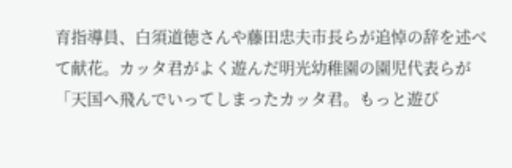育指導員、白須道徳さんや藤田忠夫市長らが追悼の辞を述べて献花。カッタ君がよく遊んだ明光幼稚園の園児代表らが「天国へ飛んでいってしまったカッタ君。もっと遊び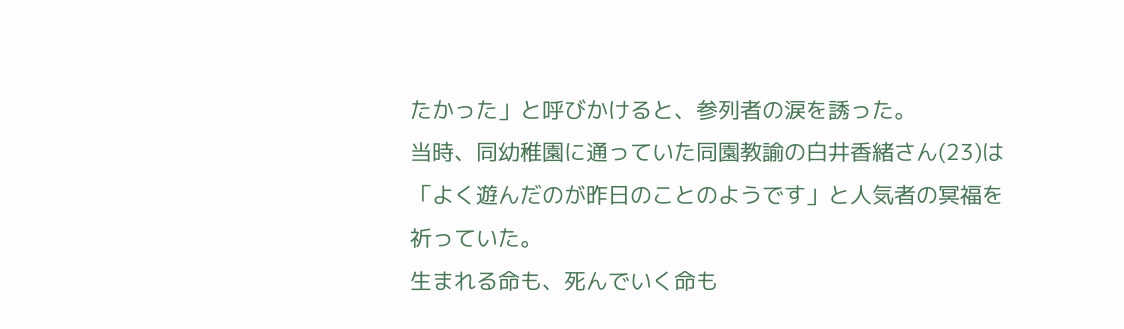たかった」と呼びかけると、参列者の涙を誘った。
当時、同幼稚園に通っていた同園教諭の白井香緒さん(23)は「よく遊んだのが昨日のことのようです」と人気者の冥福を祈っていた。
生まれる命も、死んでいく命も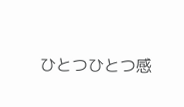ひとつひとつ感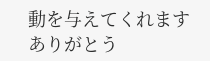動を与えてくれます
ありがとう